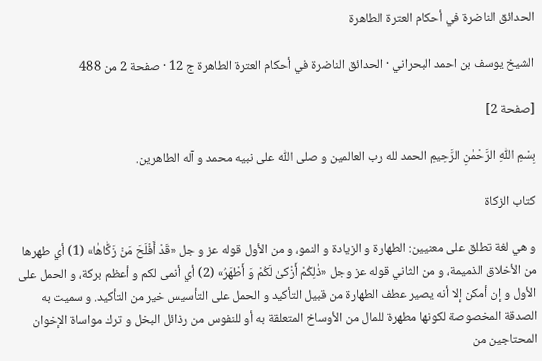الحدائق الناضرة في أحكام العترة الطاهرة

الشيخ يوسف بن احمد البحراني · الحدائق الناضرة في أحكام العترة الطاهرة ج 12 · صفحة 2 من 488

[صفحة 2]

بِسْمِ اللّٰهِ الرَّحْمٰنِ الرَّحِيمِ الحمد لله رب العالمين و صلى اللّٰه على نبيه محمد و آله الطاهرين.

كتاب الزكاة

و هي لغة تطلق على معنيين: الطهارة و الزيادة و النمو، و من الأول قوله عز و جل «قَدْ أَفْلَحَ مَنْ زَكّٰاهٰا» (1) أي طهرها من الأخلاق الذميمة، و من الثاني قوله عز وجل «ذٰلِكُمْ أَزْكىٰ لَكُمْ وَ أَطْهَرُ» (2) أي أنمى لكم و أعظم بركة، و الحمل على الأول و إن أمكن إلا أنه يصير عطف الطهارة من قبيل التأكيد و الحمل على التأسيس خير من التأكيد. و سميت به الصدقة المخصوصة لكونها مطهرة للمال من الأوساخ المتعلقة به أو للنفوس من رذائل البخل و ترك مواساة الإخوان المحتاجين من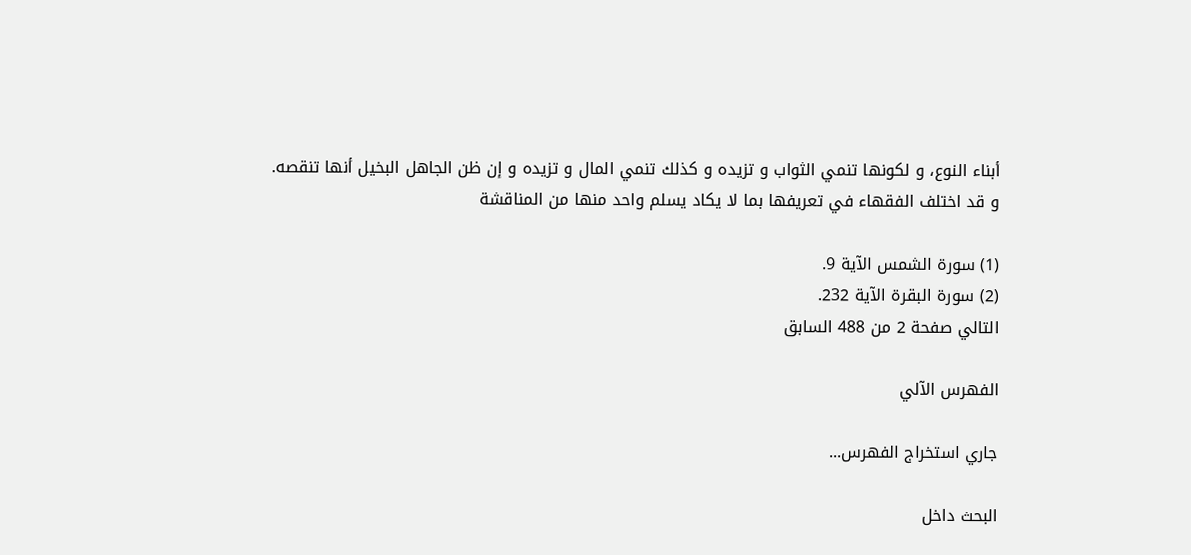أبناء النوع، و لكونها تنمي الثواب و تزيده و كذلك تنمي المال و تزيده و إن ظن الجاهل البخيل أنها تنقصه. و قد اختلف الفقهاء في تعريفها بما لا يكاد يسلم واحد منها من المناقشة

(1) سورة الشمس الآية 9.
(2) سورة البقرة الآية 232.
التالي صفحة 2 من 488 السابق

الفهرس الآلي

جاري استخراج الفهرس...

البحث داخل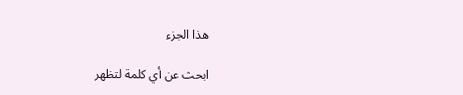هذا الجزء

ابحث عن أي كلمة لتظهر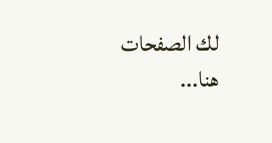لك الصفحات هنا...